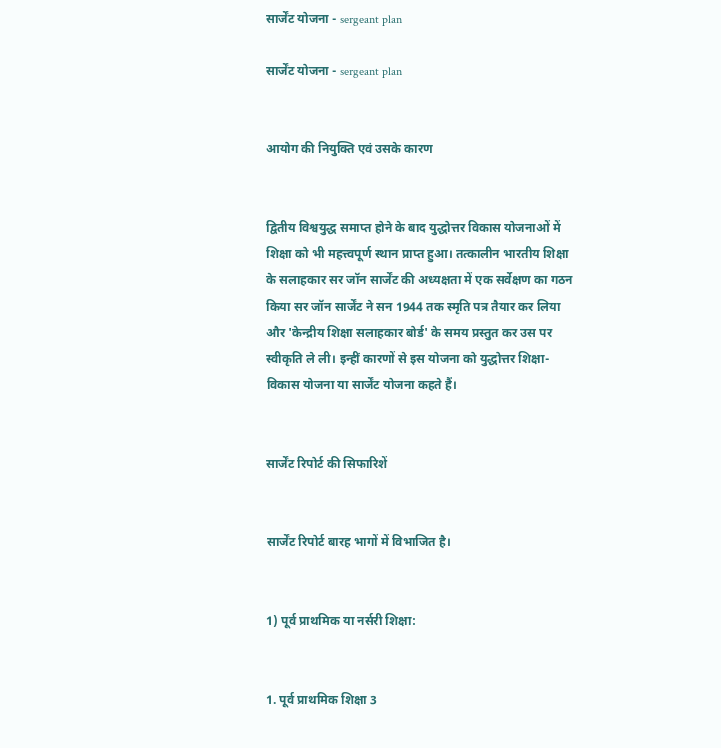सार्जेंट योजना - sergeant plan

सार्जेंट योजना - sergeant plan


आयोग की नियुक्ति एवं उसके कारण


द्वितीय विश्वयुद्ध समाप्त होने के बाद युद्धोत्तर विकास योजनाओं में शिक्षा को भी महत्त्वपूर्ण स्थान प्राप्त हुआ। तत्कालीन भारतीय शिक्षा के सलाहकार सर जॉन सार्जेंट की अध्यक्षता में एक सर्वेक्षण का गठन किया सर जॉन सार्जेंट ने सन 1944 तक स्मृति पत्र तैयार कर लिया और 'केन्द्रीय शिक्षा सलाहकार बोर्ड' के समय प्रस्तुत कर उस पर स्वीकृति ले ली। इन्हीं कारणों से इस योजना को युद्धोत्तर शिक्षा-विकास योजना या सार्जेंट योजना कहते हैं।


सार्जेंट रिपोर्ट की सिफारिशें


सार्जेंट रिपोर्ट बारह भागों में विभाजित है।


1) पूर्व प्राथमिक या नर्सरी शिक्षा:


1. पूर्व प्राथमिक शिक्षा 3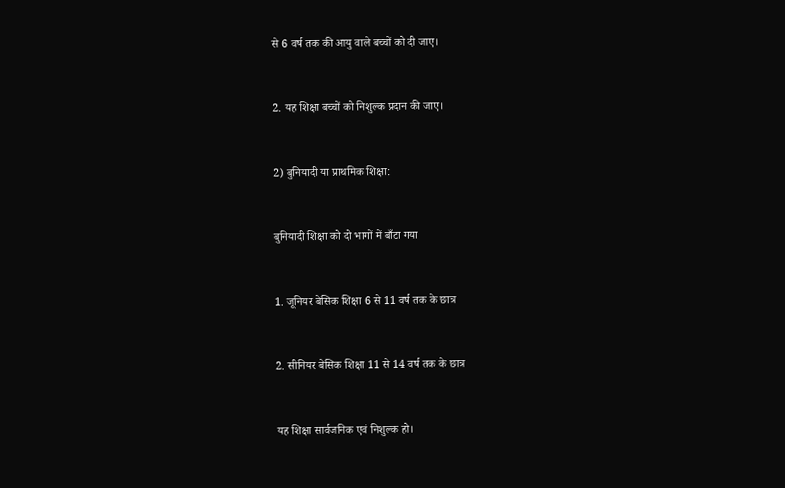से 6 वर्ष तक की आयु वाले बच्चों को दी जाए।


2. यह शिक्षा बच्चों को निशुल्क प्रदान की जाए।


2) बुनियादी या प्राथमिक शिक्षा:


बुनियादी शिक्षा को दो भागों में बाँटा गया


1. जूनियर बेसिक शिक्षा 6 से 11 वर्ष तक के छात्र


2. सीनियर बेसिक शिक्षा 11 से 14 वर्ष तक के छात्र


यह शिक्षा सार्वजनिक एवं निशुल्क हो।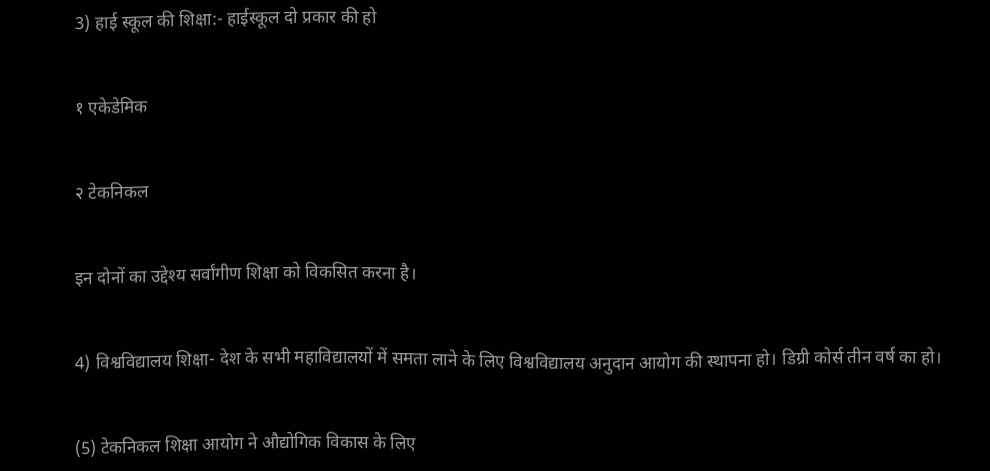3) हाई स्कूल की शिक्षा:- हाईस्कूल दो प्रकार की हो


१ एकेडेमिक


२ टेकनिकल


इन दोनों का उद्देश्य सर्वांगीण शिक्षा को विकसित करना है।


4) विश्वविद्यालय शिक्षा- देश के सभी महाविद्यालयों में समता लाने के लिए विश्वविद्यालय अनुदान आयोग की स्थापना हो। डिग्री कोर्स तीन वर्ष का हो।


(5) टेकनिकल शिक्षा आयोग ने औद्योगिक विकास के लिए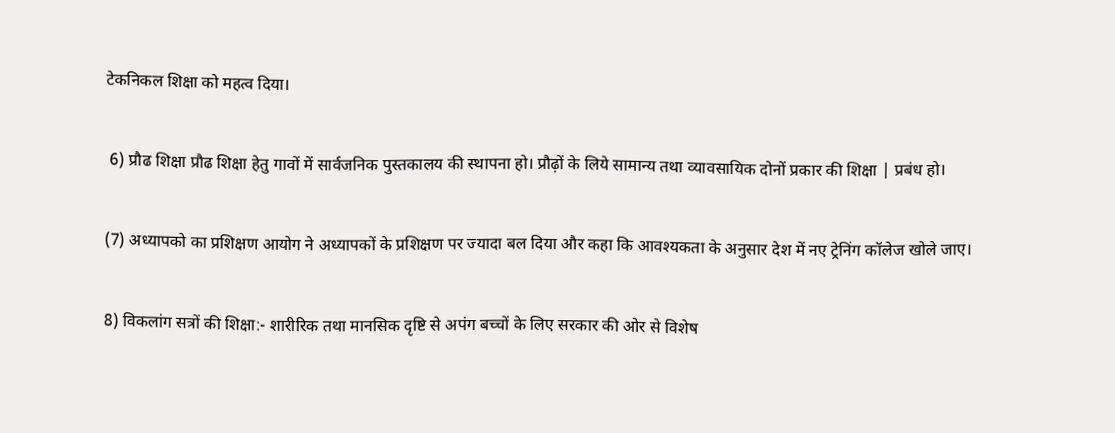टेकनिकल शिक्षा को महत्व दिया।


 6) प्रौढ शिक्षा प्रौढ शिक्षा हेतु गावों में सार्वजनिक पुस्तकालय की स्थापना हो। प्रौढ़ों के लिये सामान्य तथा व्यावसायिक दोनों प्रकार की शिक्षा | प्रबंध हो।


(7) अध्यापको का प्रशिक्षण आयोग ने अध्यापकों के प्रशिक्षण पर ज्यादा बल दिया और कहा कि आवश्यकता के अनुसार देश में नए ट्रेनिंग कॉलेज खोले जाए।


8) विकलांग सत्रों की शिक्षा:- शारीरिक तथा मानसिक दृष्टि से अपंग बच्चों के लिए सरकार की ओर से विशेष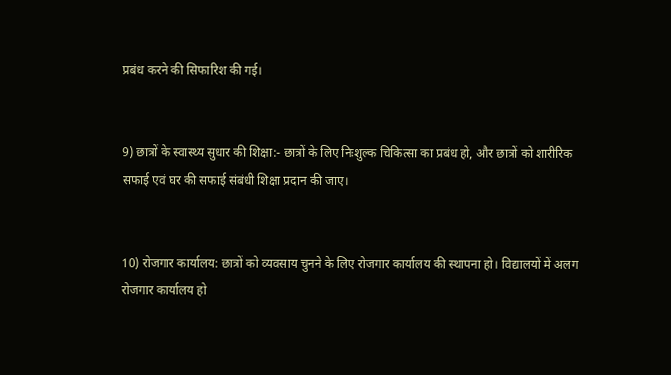प्रबंध करने की सिफारिश की गई।


9) छात्रों के स्वास्थ्य सुधार की शिक्षा:- छात्रों के लिए निःशुल्क चिकित्सा का प्रबंध हो, और छात्रों को शारीरिक सफाई एवं घर की सफाई संबंधी शिक्षा प्रदान की जाए।


10) रोजगार कार्यालय: छात्रों को व्यवसाय चुनने के लिए रोजगार कार्यालय की स्थापना हो। विद्यालयों में अलग रोजगार कार्यालय हो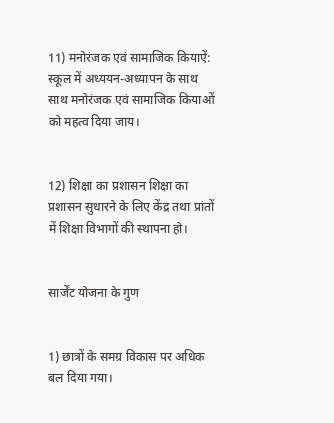11) मनोरंजक एवं सामाजिक कियाऐं: स्कूल में अध्ययन-अध्यापन के साथ साथ मनोरंजक एवं सामाजिक कियाओं को महत्व दिया जाय।


12) शिक्षा का प्रशासन शिक्षा का प्रशासन सुधारने के लिए केंद्र तथा प्रांतों में शिक्षा विभागों की स्थापना हो।


सार्जेंट योजना के गुण


1) छात्रों के समग्र विकास पर अधिक बल दिया गया।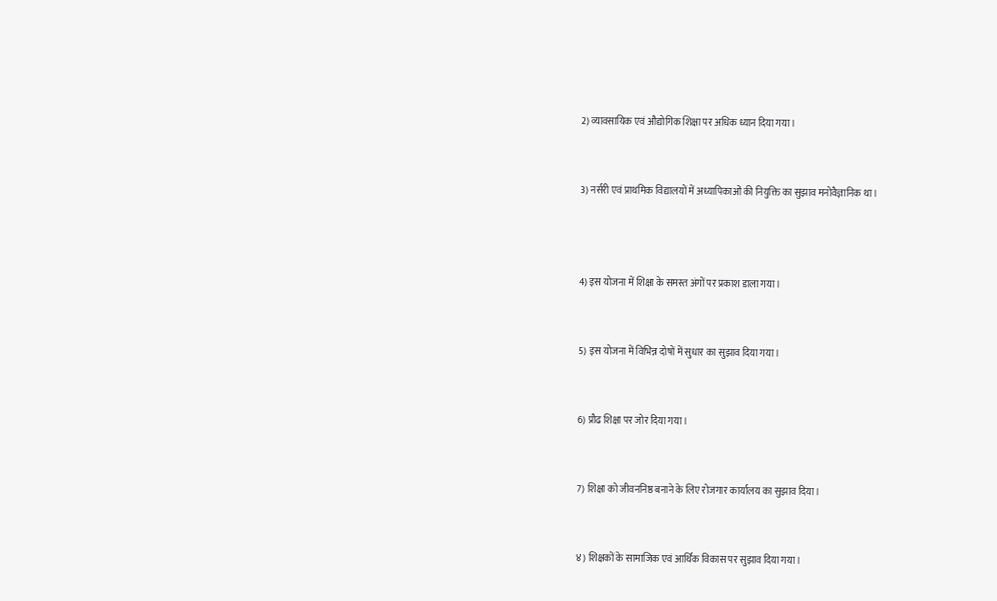2) व्यावसायिक एवं औद्योगिक शिक्षा पर अधिक ध्यान दिया गया।


3) नर्सरी एवं प्राथमिक विद्यालयों में अध्यापिकाओं की नियुक्ति का सुझाव मनोवैज्ञानिक था।



4) इस योजना में शिक्षा के समस्त अंगों पर प्रकाश डाला गया।


5) इस योजना में विभिन्न दोषों में सुधार का सुझाव दिया गया।


6) प्रौढ शिक्षा पर जोर दिया गया।


7) शिक्षा को जीवननिष्ठ बनाने के लिए रोजगार कार्यालय का सुझाव दिया।


४) शिक्षकों के सामाजिक एवं आर्थिक विकास पर सुझाव दिया गया।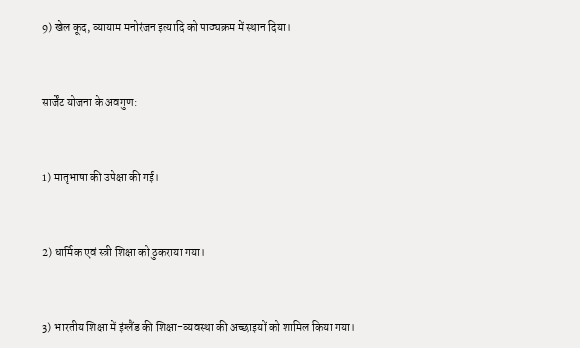9) खेल कूद, व्यायाम मनोरंजन इत्यादि को पाठ्यक्रम में स्थान दिया।


सार्जेंट योजना के अवगुण:


1) मातृभाषा की उपेक्षा की गई।


2) धार्मिक एवं स्त्री शिक्षा को ठुकराया गया।


3) भारतीय शिक्षा में इंग्लैंड की शिक्षा-व्यवस्था की अच्छाइयों को शामिल किया गया।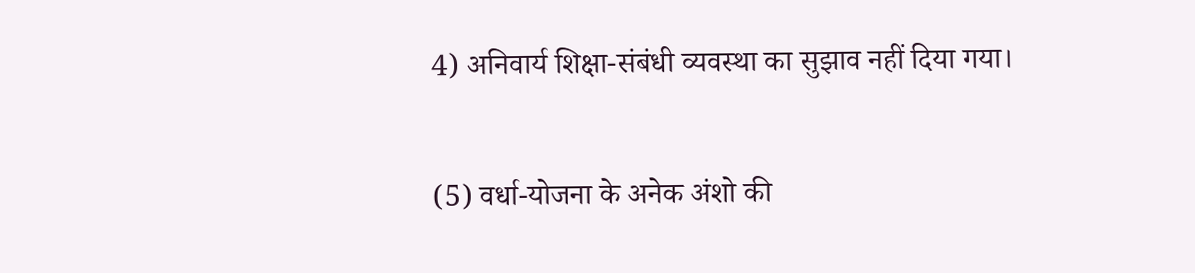4) अनिवार्य शिक्षा-संबंधी व्यवस्था का सुझाव नहीं दिया गया।


(5) वर्धा-योजना के अनेक अंशो की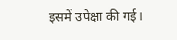इसमें उपेक्षा की गई।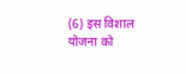(6) इस विशाल योजना को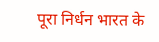पूरा निर्धन भारत के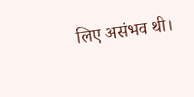लिए असंभव थी।